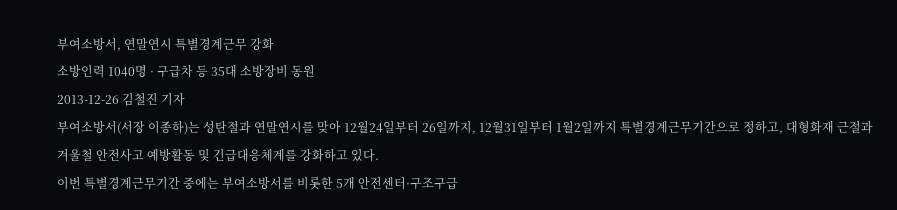부여소방서, 연말연시 특별경계근무 강화
소방인력 1040명 · 구급차 등 35대 소방장비 동원
2013-12-26 김철진 기자
부여소방서(서장 이종하)는 성탄절과 연말연시를 맞아 12월24일부터 26일까지, 12월31일부터 1월2일까지 특별경계근무기간으로 정하고, 대형화재 근절과 겨울철 안전사고 예방활동 및 긴급대응체계를 강화하고 있다.
이번 특별경계근무기간 중에는 부여소방서를 비롯한 5개 안전센터·구조구급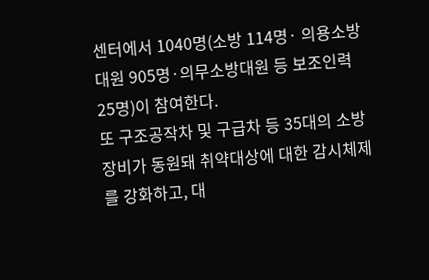센터에서 1040명(소방 114명· 의용소방대원 905명·의무소방대원 등 보조인력 25명)이 참여한다.
또 구조공작차 및 구급차 등 35대의 소방장비가 동원돼 취약대상에 대한 감시체제를 강화하고, 대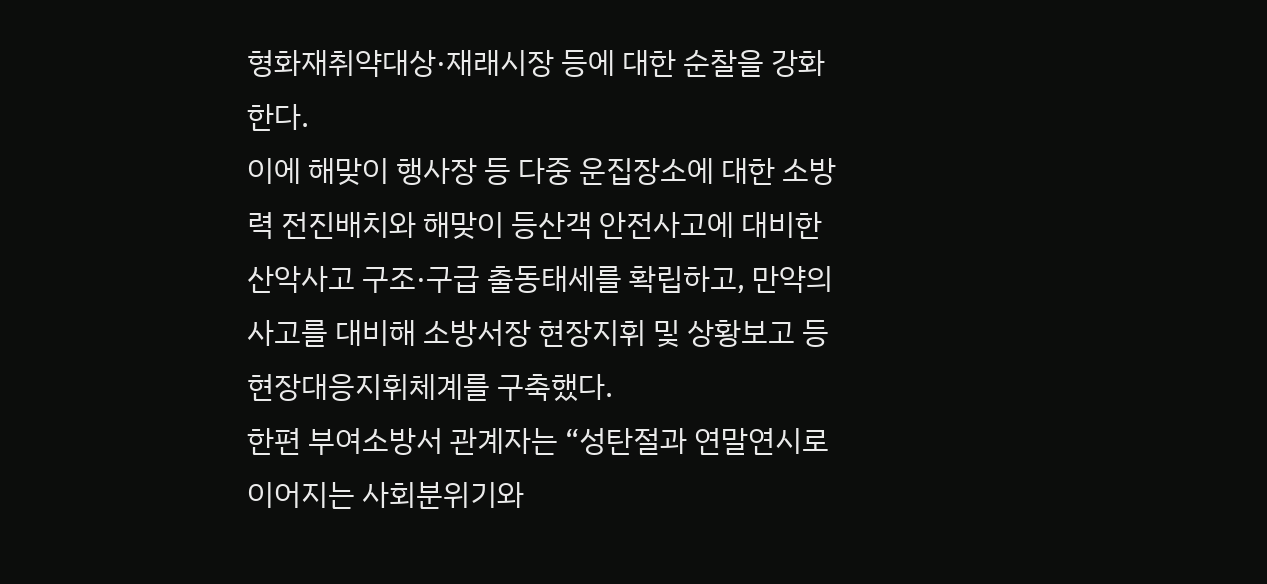형화재취약대상·재래시장 등에 대한 순찰을 강화한다.
이에 해맞이 행사장 등 다중 운집장소에 대한 소방력 전진배치와 해맞이 등산객 안전사고에 대비한 산악사고 구조·구급 출동태세를 확립하고, 만약의 사고를 대비해 소방서장 현장지휘 및 상황보고 등 현장대응지휘체계를 구축했다.
한편 부여소방서 관계자는 “성탄절과 연말연시로 이어지는 사회분위기와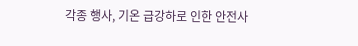각종 행사, 기온 급강하로 인한 안전사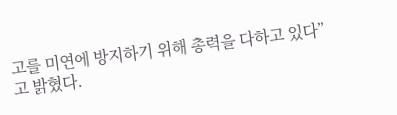고를 미연에 방지하기 위해 총력을 다하고 있다”고 밝혔다.